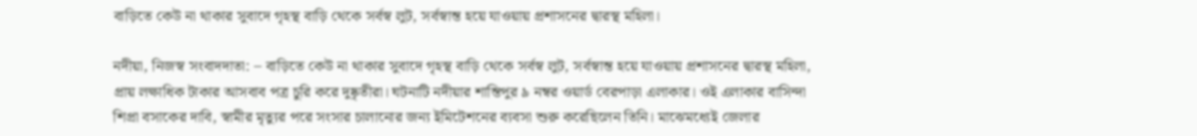বাড়িতে কেউ না থাকার সুবাদে গৃহস্থ বাড়ি থেকে সর্বস্ব লুট, সর্বস্বান্ত হয়ে যাওয়ায় প্রশাসনের দ্বারস্থ মহিলা।

নদীয়া, নিজস্ব সংবাদদাতা: – বাড়িতে কেউ না থাকার সুবাদে গৃহস্থ বাড়ি থেকে সর্বস্ব লুট, সর্বস্বান্ত হয়ে যাওয়ায় প্রশাসনের দ্বারস্থ মহিলা, প্রায় লক্ষাধিক টাকার আসবাব পত্র চুরি করে দুষ্কৃতীরা। ঘটনাটি নদীয়ার শান্তিপুর ৯ নম্বর ওয়ার্ড বেরপাড়া এলাকার। ওই এলাকার বাসিন্দা শিপ্রা বসাকের দাবি, স্বামীর মৃত্যুর পরে সংসার চালানোর জন্য ইমিটেশনের ব্যবসা শুরু করেছিলেন তিনি। মাঝেমধ্যেই জেলার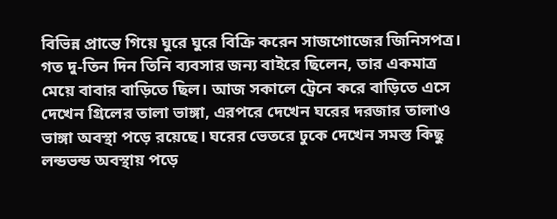বিভিন্ন প্রান্তে গিয়ে ঘুরে ঘুরে বিক্রি করেন সাজগোজের জিনিসপত্র। গত দু-তিন দিন তিনি ব্যবসার জন্য বাইরে ছিলেন, তার একমাত্র মেয়ে বাবার বাড়িতে ছিল। আজ সকালে ট্রেনে করে বাড়িতে এসে দেখেন গ্রিলের তালা ভাঙ্গা, এরপরে দেখেন ঘরের দরজার তালাও ভাঙ্গা অবস্থা পড়ে রয়েছে। ঘরের ভেতরে ঢুকে দেখেন সমস্ত কিছু লন্ডভন্ড অবস্থায় পড়ে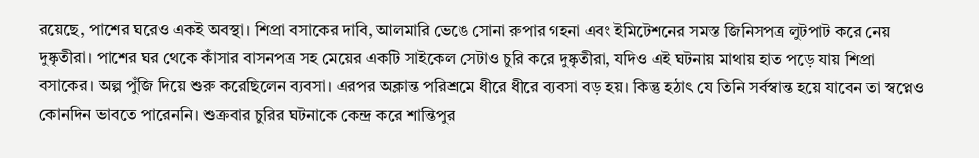রয়েছে, পাশের ঘরেও একই অবস্থা। শিপ্রা বসাকের দাবি, আলমারি ভেঙে সোনা রুপার গহনা এবং ইমিটেশনের সমস্ত জিনিসপত্র লুটপাট করে নেয় দুষ্কৃতীরা। পাশের ঘর থেকে কাঁসার বাসনপত্র সহ মেয়ের একটি সাইকেল সেটাও চুরি করে দুষ্কৃতীরা, যদিও এই ঘটনায় মাথায় হাত পড়ে যায় শিপ্রা বসাকের। অল্প পুঁজি দিয়ে শুরু করেছিলেন ব্যবসা। এরপর অক্লান্ত পরিশ্রমে ধীরে ধীরে ব্যবসা বড় হয়। কিন্তু হঠাৎ যে তিনি সর্বস্বান্ত হয়ে যাবেন তা স্বপ্নেও কোনদিন ভাবতে পারেননি। শুক্রবার চুরির ঘটনাকে কেন্দ্র করে শান্তিপুর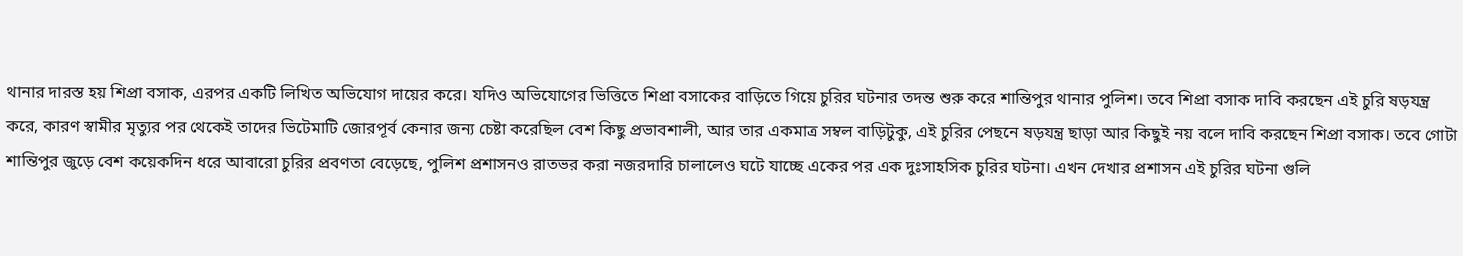থানার দারস্ত হয় শিপ্রা বসাক, এরপর একটি লিখিত অভিযোগ দায়ের করে। যদিও অভিযোগের ভিত্তিতে শিপ্রা বসাকের বাড়িতে গিয়ে চুরির ঘটনার তদন্ত শুরু করে শান্তিপুর থানার পুলিশ। তবে শিপ্রা বসাক দাবি করছেন এই চুরি ষড়যন্ত্র করে, কারণ স্বামীর মৃত্যুর পর থেকেই তাদের ভিটেমাটি জোরপূর্ব কেনার জন্য চেষ্টা করেছিল বেশ কিছু প্রভাবশালী, আর তার একমাত্র সম্বল বাড়িটুকু, এই চুরির পেছনে ষড়যন্ত্র ছাড়া আর কিছুই নয় বলে দাবি করছেন শিপ্রা বসাক। তবে গোটা শান্তিপুর জুড়ে বেশ কয়েকদিন ধরে আবারো চুরির প্রবণতা বেড়েছে, পুলিশ প্রশাসনও রাতভর করা নজরদারি চালালেও ঘটে যাচ্ছে একের পর এক দুঃসাহসিক চুরির ঘটনা। এখন দেখার প্রশাসন এই চুরির ঘটনা গুলি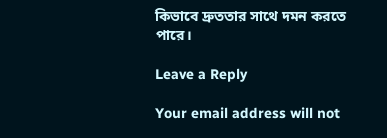কিভাবে দ্রুততার সাথে দমন করতে পারে।

Leave a Reply

Your email address will not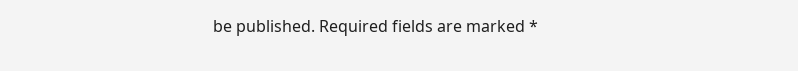be published. Required fields are marked *